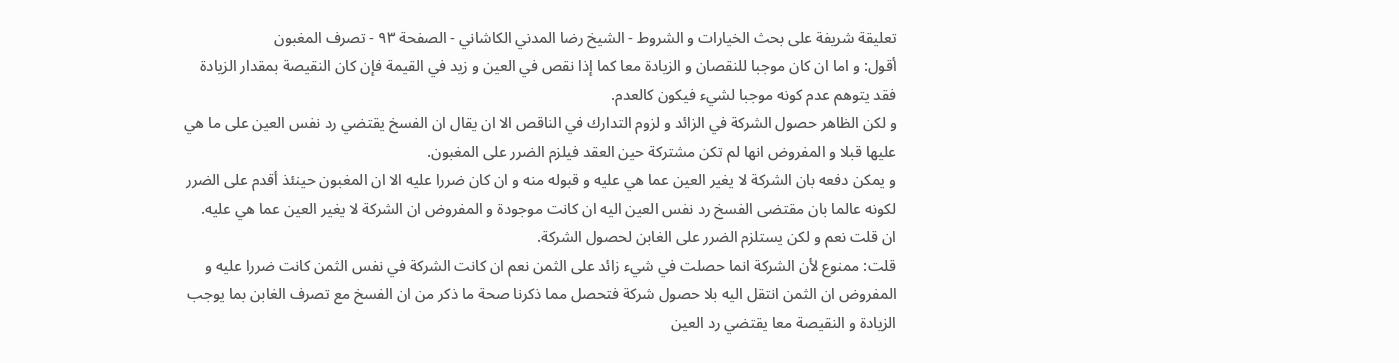تعليقة شريفة على بحث الخيارات و الشروط - الشيخ رضا المدني الكاشاني - الصفحة ٩٣ - تصرف المغبون
أقول: و اما ان كان موجبا للنقصان و الزيادة معا كما إذا نقص في العين و زيد في القيمة فإن كان النقيصة بمقدار الزيادة فقد يتوهم عدم كونه موجبا لشيء فيكون كالعدم.
و لكن الظاهر حصول الشركة في الزائد و لزوم التدارك في الناقص الا ان يقال ان الفسخ يقتضي رد نفس العين على ما هي عليها قبلا و المفروض انها لم تكن مشتركة حين العقد فيلزم الضرر على المغبون.
و يمكن دفعه بان الشركة لا يغير العين عما هي عليه و قبوله منه و ان كان ضررا عليه الا ان المغبون حينئذ أقدم على الضرر لكونه عالما بان مقتضى الفسخ رد نفس العين اليه ان كانت موجودة و المفروض ان الشركة لا يغير العين عما هي عليه.
ان قلت نعم و لكن يستلزم الضرر على الغابن لحصول الشركة.
قلت: ممنوع لأن الشركة انما حصلت في شيء زائد على الثمن نعم ان كانت الشركة في نفس الثمن كانت ضررا عليه و المفروض ان الثمن انتقل اليه بلا حصول شركة فتحصل مما ذكرنا صحة ما ذكر من ان الفسخ مع تصرف الغابن بما يوجب الزيادة و النقيصة معا يقتضي رد العين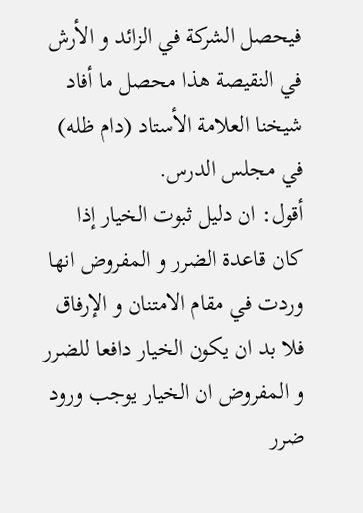فيحصل الشركة في الزائد و الأرش في النقيصة هذا محصل ما أفاد شيخنا العلامة الأستاد (دام ظله) في مجلس الدرس.
أقول: ان دليل ثبوت الخيار إذا كان قاعدة الضرر و المفروض انها وردت في مقام الامتنان و الإرفاق فلا بد ان يكون الخيار دافعا للضرر و المفروض ان الخيار يوجب ورود ضرر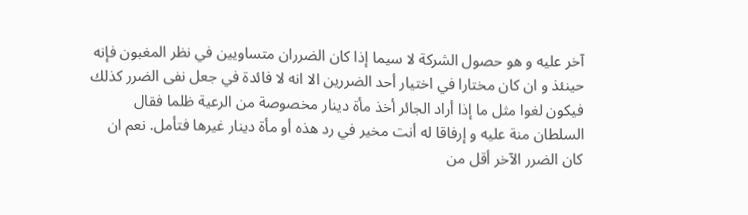آخر عليه و هو حصول الشركة لا سيما إذا كان الضرران متساويين في نظر المغبون فإنه حينئذ و ان كان مختارا في اختيار أحد الضررين الا انه لا فائدة في جعل نفى الضرر كذلك فيكون لغوا مثل ما إذا أراد الجائر أخذ مأة دينار مخصوصة من الرعية ظلما فقال السلطان منة عليه و إرفاقا له أنت مخير في رد هذه أو مأة دينار غيرها فتأمل. نعم ان كان الضرر الآخر أقل من